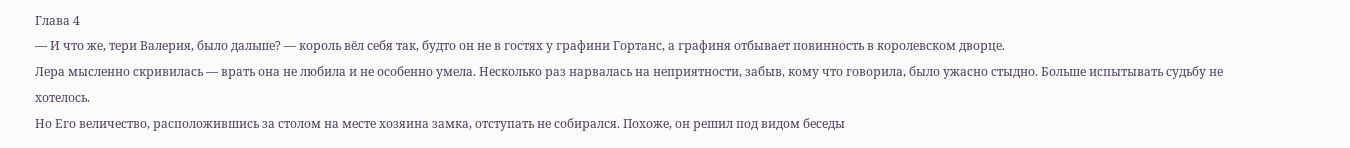Глава 4
— И что же, тери Валерия, было дальше? — король вёл себя так, будто он не в гостях у графини Гортанс, а графиня отбывает повинность в королевском дворце.
Лера мысленно скривилась — врать она не любила и не особенно умела. Несколько раз нарвалась на неприятности, забыв, кому что говорила, было ужасно стыдно. Больше испытывать судьбу не хотелось.
Но Его величество, расположившись за столом на месте хозяина замка, отступать не собирался. Похоже, он решил под видом беседы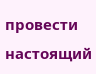провести настоящий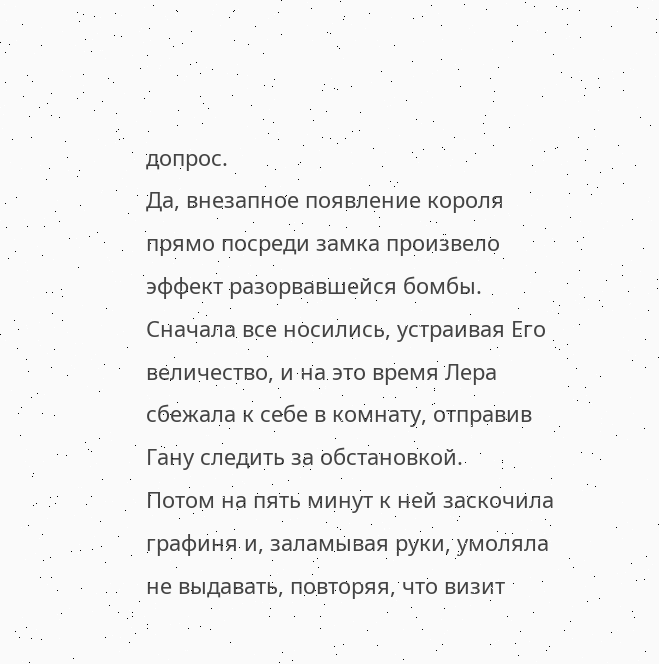допрос.
Да, внезапное появление короля прямо посреди замка произвело эффект разорвавшейся бомбы.
Сначала все носились, устраивая Его величество, и на это время Лера сбежала к себе в комнату, отправив Гану следить за обстановкой.
Потом на пять минут к ней заскочила графиня и, заламывая руки, умоляла не выдавать, повторяя, что визит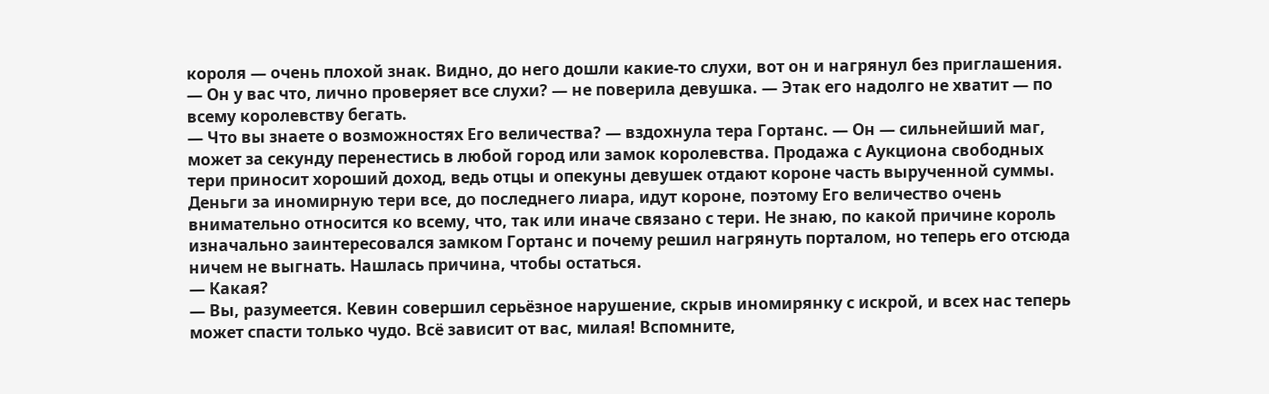короля — очень плохой знак. Видно, до него дошли какие-то слухи, вот он и нагрянул без приглашения.
— Он у вас что, лично проверяет все слухи? — не поверила девушка. — Этак его надолго не хватит — по всему королевству бегать.
— Что вы знаете о возможностях Его величества? — вздохнула тера Гортанс. — Он — сильнейший маг, может за секунду перенестись в любой город или замок королевства. Продажа с Аукциона свободных тери приносит хороший доход, ведь отцы и опекуны девушек отдают короне часть вырученной суммы. Деньги за иномирную тери все, до последнего лиара, идут короне, поэтому Его величество очень внимательно относится ко всему, что, так или иначе связано с тери. Не знаю, по какой причине король изначально заинтересовался замком Гортанс и почему решил нагрянуть порталом, но теперь его отсюда ничем не выгнать. Нашлась причина, чтобы остаться.
— Какая?
— Вы, разумеется. Кевин совершил серьёзное нарушение, скрыв иномирянку с искрой, и всех нас теперь может спасти только чудо. Всё зависит от вас, милая! Вспомните,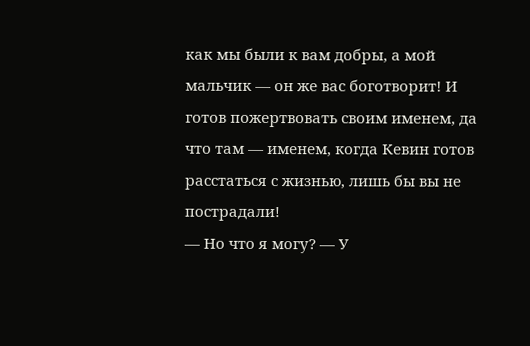как мы были к вам добры, а мой мальчик — он же вас боготворит! И готов пожертвовать своим именем, да что там — именем, когда Кевин готов расстаться с жизнью, лишь бы вы не пострадали!
— Но что я могу? — У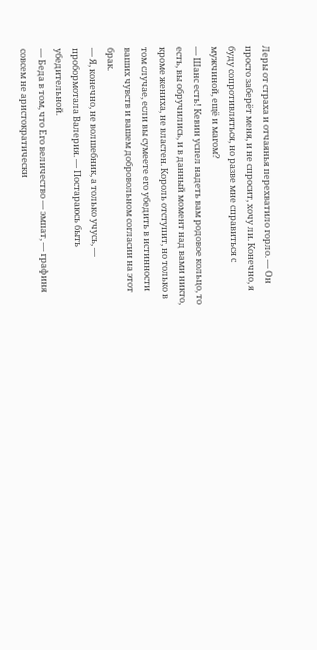Леры от страха и отчаянья перехватило горло. — Он просто заберёт меня, и не спросит, хочу ли. Конечно, я буду сопротивляться, но разве мне справиться с мужчиной, ещё и магом?
— Шанс есть! Кевин успел надеть вам родовое кольцо, то есть, вы обручились, и в данный момент над вами никто, кроме жениха, не властен. Король отступит, но только в том случае, если вы сумеете его убедить в истинности ваших чувств и вашем добровольном согласии на этот брак.
— Я, конечно, не волшебник, а только учусь, — пробормотала Валерия. — Постараюсь быть убедительной.
— Беда в том, что Его величество — эмпат, — графиня совсем не аристократически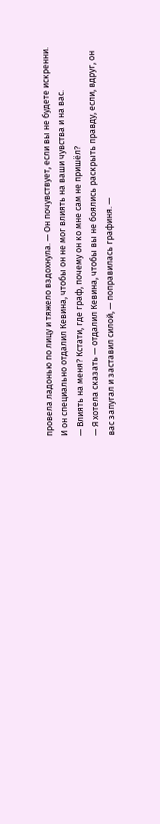провела ладонью по лицу и тяжело вздохнула. — Он почувствует, если вы не будете искренни. И он специально отдалил Кевина, чтобы он не мог влиять на ваши чувства и на вас.
— Влиять на меня? Кстати, где граф, почему он ко мне сам не пришёл?
— Я хотела сказать — отдалил Кевина, чтобы вы не боялись раскрыть правду, если, вдруг, он вас запугал и заставил силой, — поправилась графиня. —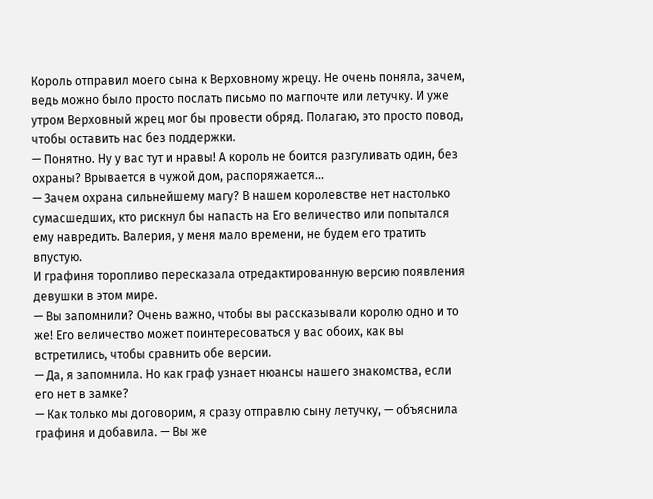Король отправил моего сына к Верховному жрецу. Не очень поняла, зачем, ведь можно было просто послать письмо по магпочте или летучку. И уже утром Верховный жрец мог бы провести обряд. Полагаю, это просто повод, чтобы оставить нас без поддержки.
— Понятно. Ну у вас тут и нравы! А король не боится разгуливать один, без охраны? Врывается в чужой дом, распоряжается…
— Зачем охрана сильнейшему магу? В нашем королевстве нет настолько сумасшедших, кто рискнул бы напасть на Его величество или попытался ему навредить. Валерия, у меня мало времени, не будем его тратить впустую.
И графиня торопливо пересказала отредактированную версию появления девушки в этом мире.
— Вы запомнили? Очень важно, чтобы вы рассказывали королю одно и то же! Его величество может поинтересоваться у вас обоих, как вы встретились, чтобы сравнить обе версии.
— Да, я запомнила. Но как граф узнает нюансы нашего знакомства, если его нет в замке?
— Как только мы договорим, я сразу отправлю сыну летучку, — объяснила графиня и добавила. — Вы же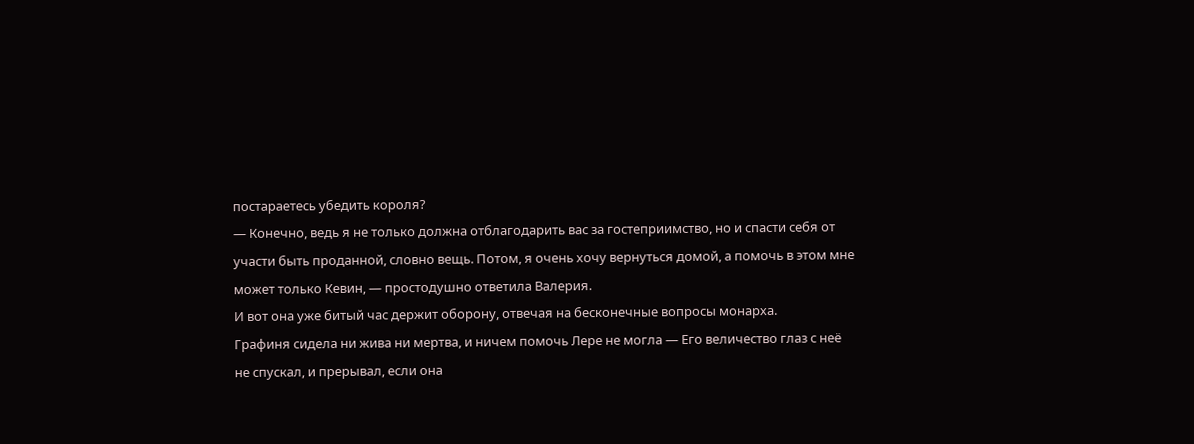постараетесь убедить короля?
— Конечно, ведь я не только должна отблагодарить вас за гостеприимство, но и спасти себя от участи быть проданной, словно вещь. Потом, я очень хочу вернуться домой, а помочь в этом мне может только Кевин, — простодушно ответила Валерия.
И вот она уже битый час держит оборону, отвечая на бесконечные вопросы монарха.
Графиня сидела ни жива ни мертва, и ничем помочь Лере не могла — Его величество глаз с неё не спускал, и прерывал, если она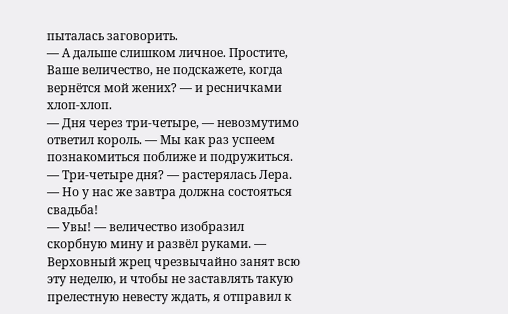пыталась заговорить.
— А дальше слишком личное. Простите, Ваше величество, не подскажете, когда вернётся мой жених? — и ресничками хлоп-хлоп.
— Дня через три-четыре, — невозмутимо ответил король. — Мы как раз успеем познакомиться поближе и подружиться.
— Три-четыре дня? — растерялась Лера. — Но у нас же завтра должна состояться свадьба!
— Увы! — величество изобразил скорбную мину и развёл руками. — Верховный жрец чрезвычайно занят всю эту неделю, и чтобы не заставлять такую прелестную невесту ждать, я отправил к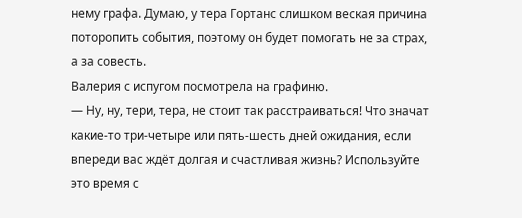нему графа. Думаю, у тера Гортанс слишком веская причина поторопить события, поэтому он будет помогать не за страх, а за совесть.
Валерия с испугом посмотрела на графиню.
— Ну, ну, тери, тера, не стоит так расстраиваться! Что значат какие-то три-четыре или пять-шесть дней ожидания, если впереди вас ждёт долгая и счастливая жизнь? Используйте это время с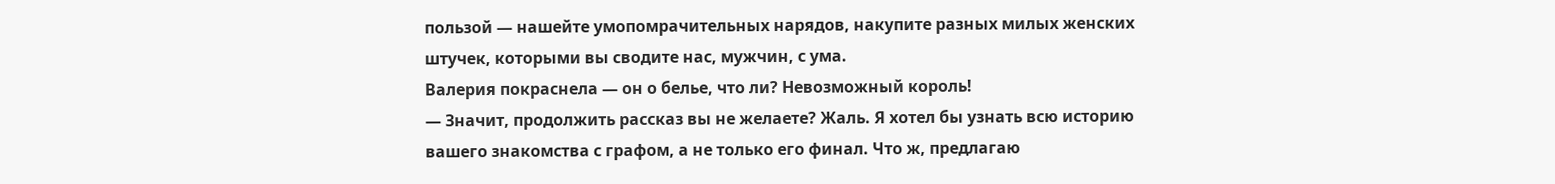пользой — нашейте умопомрачительных нарядов, накупите разных милых женских штучек, которыми вы сводите нас, мужчин, с ума.
Валерия покраснела — он о белье, что ли? Невозможный король!
— Значит, продолжить рассказ вы не желаете? Жаль. Я хотел бы узнать всю историю вашего знакомства с графом, а не только его финал. Что ж, предлагаю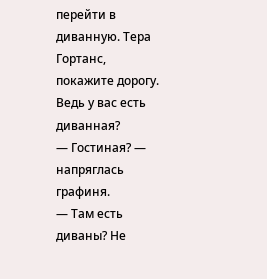перейти в диванную. Тера Гортанс, покажите дорогу. Ведь у вас есть диванная?
— Гостиная? — напряглась графиня.
— Там есть диваны? Не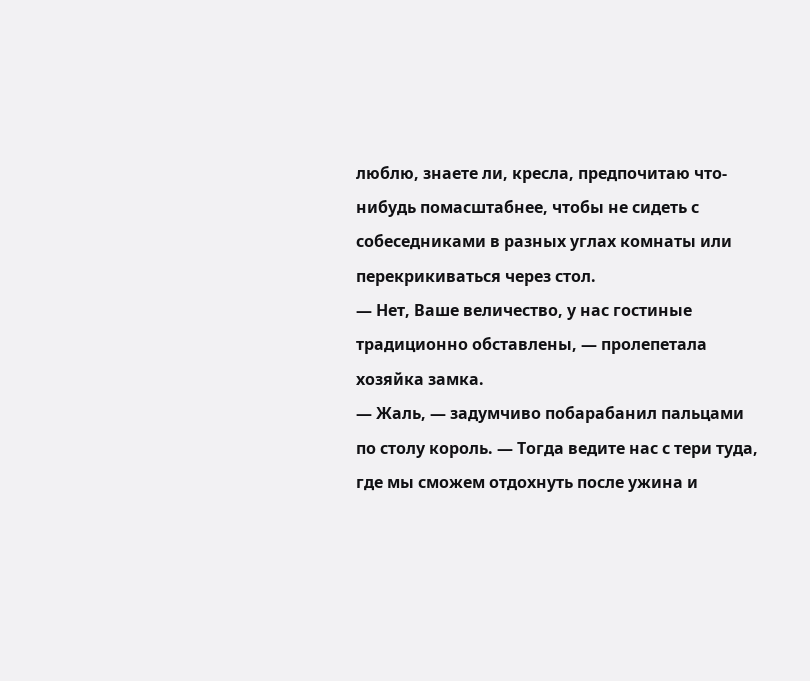люблю, знаете ли, кресла, предпочитаю что-нибудь помасштабнее, чтобы не сидеть с собеседниками в разных углах комнаты или перекрикиваться через стол.
— Нет, Ваше величество, у нас гостиные традиционно обставлены, — пролепетала хозяйка замка.
— Жаль, — задумчиво побарабанил пальцами по столу король. — Тогда ведите нас с тери туда, где мы сможем отдохнуть после ужина и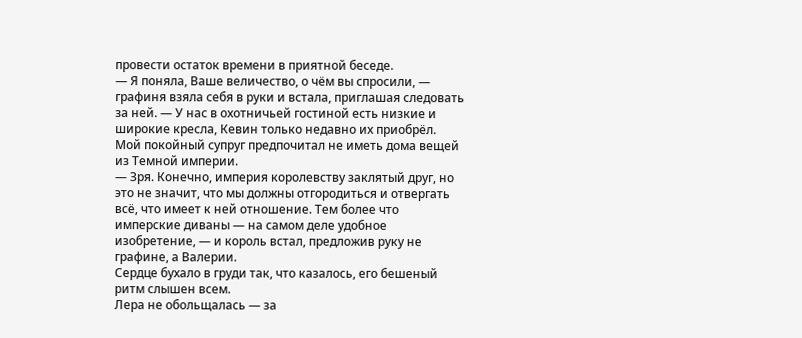провести остаток времени в приятной беседе.
— Я поняла, Ваше величество, о чём вы спросили, — графиня взяла себя в руки и встала, приглашая следовать за ней. — У нас в охотничьей гостиной есть низкие и широкие кресла, Кевин только недавно их приобрёл. Мой покойный супруг предпочитал не иметь дома вещей из Темной империи.
— Зря. Конечно, империя королевству заклятый друг, но это не значит, что мы должны отгородиться и отвергать всё, что имеет к ней отношение. Тем более что имперские диваны — на самом деле удобное изобретение, — и король встал, предложив руку не графине, а Валерии.
Сердце бухало в груди так, что казалось, его бешеный ритм слышен всем.
Лера не обольщалась — за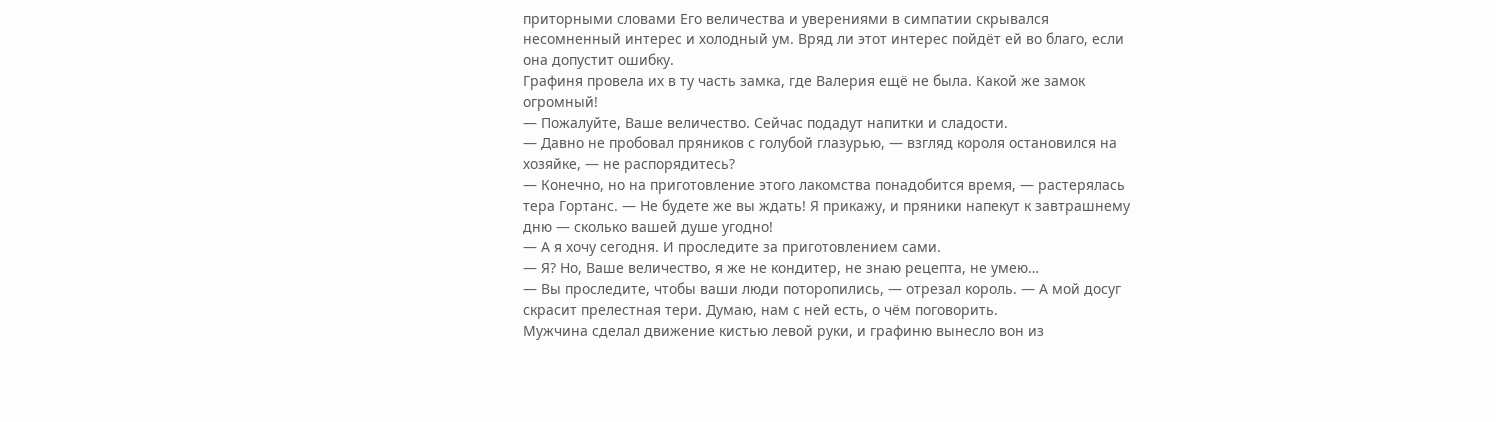приторными словами Его величества и уверениями в симпатии скрывался несомненный интерес и холодный ум. Вряд ли этот интерес пойдёт ей во благо, если она допустит ошибку.
Графиня провела их в ту часть замка, где Валерия ещё не была. Какой же замок огромный!
— Пожалуйте, Ваше величество. Сейчас подадут напитки и сладости.
— Давно не пробовал пряников с голубой глазурью, — взгляд короля остановился на хозяйке, — не распорядитесь?
— Конечно, но на приготовление этого лакомства понадобится время, — растерялась тера Гортанс. — Не будете же вы ждать! Я прикажу, и пряники напекут к завтрашнему дню — сколько вашей душе угодно!
— А я хочу сегодня. И проследите за приготовлением сами.
— Я? Но, Ваше величество, я же не кондитер, не знаю рецепта, не умею…
— Вы проследите, чтобы ваши люди поторопились, — отрезал король. — А мой досуг скрасит прелестная тери. Думаю, нам с ней есть, о чём поговорить.
Мужчина сделал движение кистью левой руки, и графиню вынесло вон из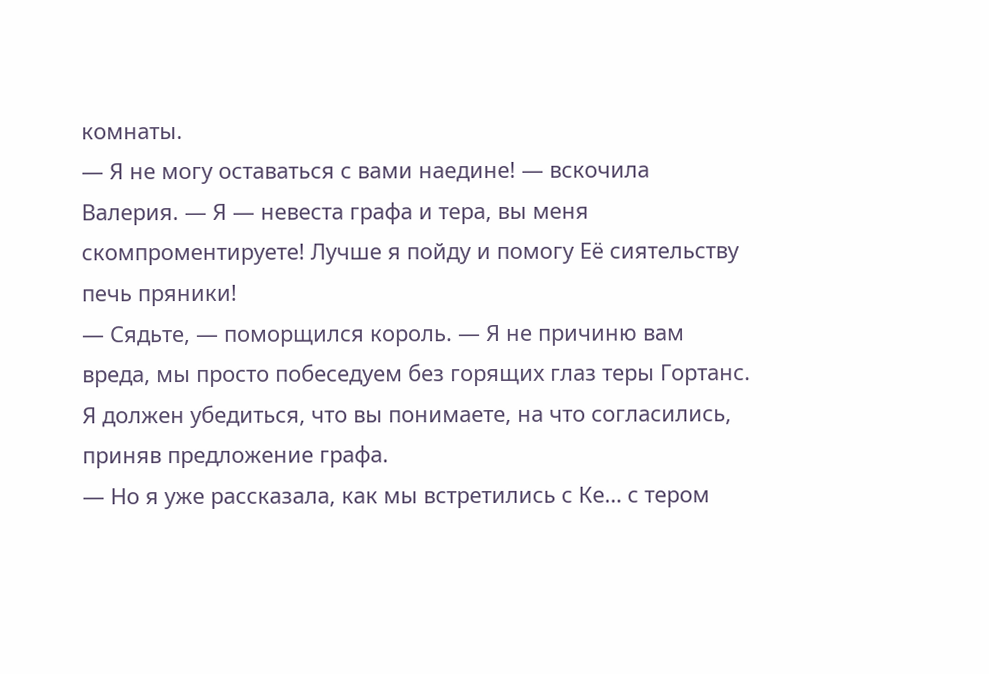комнаты.
— Я не могу оставаться с вами наедине! — вскочила Валерия. — Я — невеста графа и тера, вы меня скомпроментируете! Лучше я пойду и помогу Её сиятельству печь пряники!
— Сядьте, — поморщился король. — Я не причиню вам вреда, мы просто побеседуем без горящих глаз теры Гортанс. Я должен убедиться, что вы понимаете, на что согласились, приняв предложение графа.
— Но я уже рассказала, как мы встретились с Ке… с тером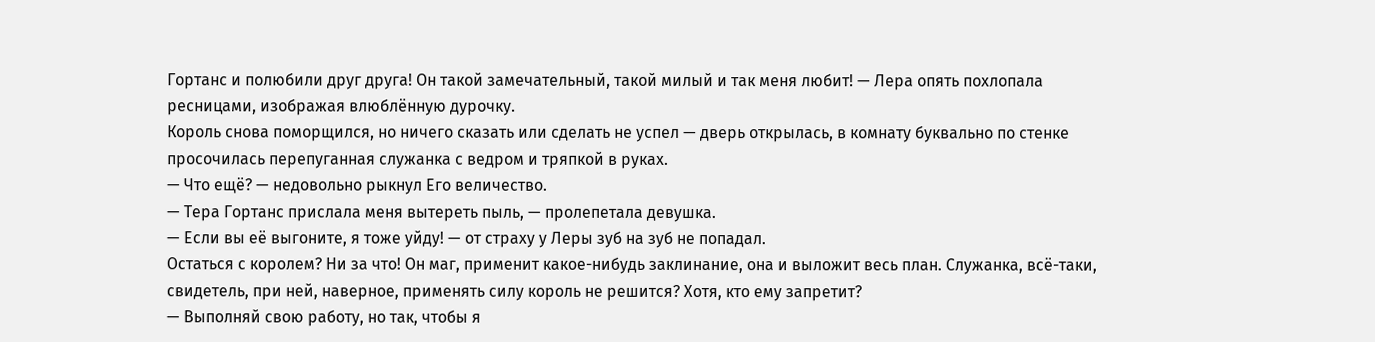Гортанс и полюбили друг друга! Он такой замечательный, такой милый и так меня любит! — Лера опять похлопала ресницами, изображая влюблённую дурочку.
Король снова поморщился, но ничего сказать или сделать не успел — дверь открылась, в комнату буквально по стенке просочилась перепуганная служанка с ведром и тряпкой в руках.
— Что ещё? — недовольно рыкнул Его величество.
— Тера Гортанс прислала меня вытереть пыль, — пролепетала девушка.
— Если вы её выгоните, я тоже уйду! — от страху у Леры зуб на зуб не попадал.
Остаться с королем? Ни за что! Он маг, применит какое-нибудь заклинание, она и выложит весь план. Служанка, всё-таки, свидетель, при ней, наверное, применять силу король не решится? Хотя, кто ему запретит?
— Выполняй свою работу, но так, чтобы я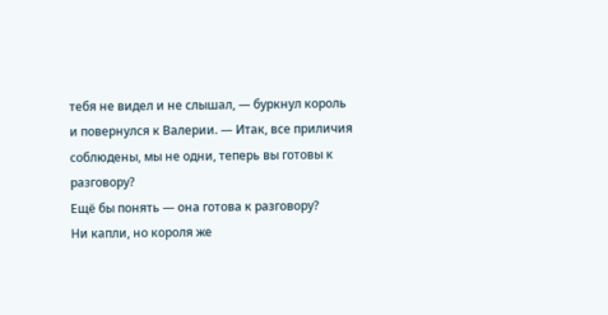тебя не видел и не слышал, — буркнул король и повернулся к Валерии. — Итак, все приличия соблюдены, мы не одни, теперь вы готовы к разговору?
Ещё бы понять — она готова к разговору?
Ни капли, но короля же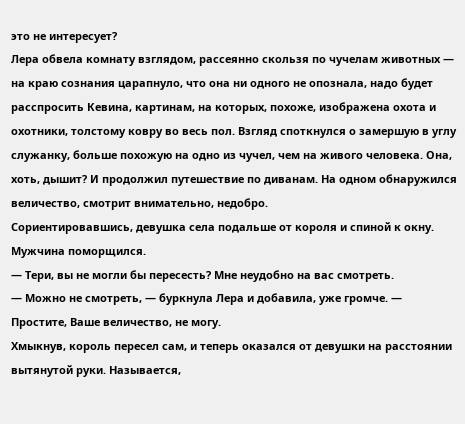это не интересует?
Лера обвела комнату взглядом, рассеянно скользя по чучелам животных — на краю сознания царапнуло, что она ни одного не опознала, надо будет расспросить Кевина, картинам, на которых, похоже, изображена охота и охотники, толстому ковру во весь пол. Взгляд споткнулся о замершую в углу служанку, больше похожую на одно из чучел, чем на живого человека. Она, хоть, дышит? И продолжил путешествие по диванам. На одном обнаружился величество, смотрит внимательно, недобро.
Сориентировавшись, девушка села подальше от короля и спиной к окну.
Мужчина поморщился.
— Тери, вы не могли бы пересесть? Мне неудобно на вас смотреть.
— Можно не смотреть, — буркнула Лера и добавила, уже громче. — Простите, Ваше величество, не могу.
Хмыкнув, король пересел сам, и теперь оказался от девушки на расстоянии вытянутой руки. Называется,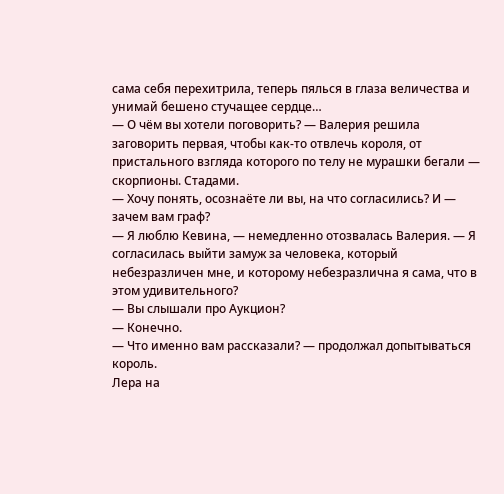сама себя перехитрила, теперь пялься в глаза величества и унимай бешено стучащее сердце…
— О чём вы хотели поговорить? — Валерия решила заговорить первая, чтобы как-то отвлечь короля, от пристального взгляда которого по телу не мурашки бегали — скорпионы. Стадами.
— Хочу понять, осознаёте ли вы, на что согласились? И — зачем вам граф?
— Я люблю Кевина, — немедленно отозвалась Валерия. — Я согласилась выйти замуж за человека, который небезразличен мне, и которому небезразлична я сама, что в этом удивительного?
— Вы слышали про Аукцион?
— Конечно.
— Что именно вам рассказали? — продолжал допытываться король.
Лера на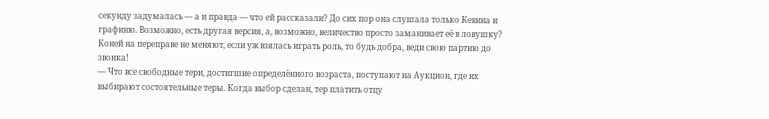секунду задумалась — а и правда — что ей рассказали? До сих пор она слушала только Кевина и графиню. Возможно, есть другая версия, а, возможно, величество просто заманивает её в ловушку? Коней на переправе не меняют, если уж взялась играть роль, то будь добра, веди свою партию до звонка!
— Что все свободные тери, достигшие определённого возраста, поступают на Аукцион, где их выбирают состоятельные теры. Когда выбор сделан, тер платить отцу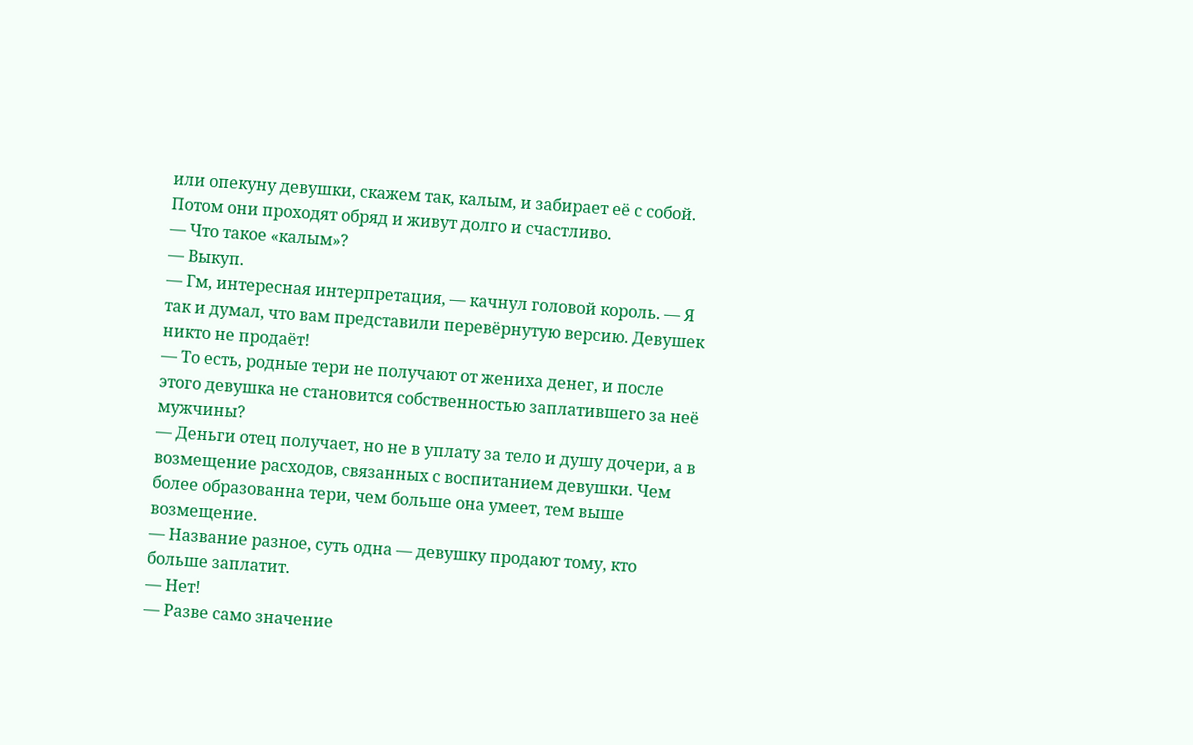или опекуну девушки, скажем так, калым, и забирает её с собой. Потом они проходят обряд и живут долго и счастливо.
— Что такое «калым»?
— Выкуп.
— Гм, интересная интерпретация, — качнул головой король. — Я так и думал, что вам представили перевёрнутую версию. Девушек никто не продаёт!
— То есть, родные тери не получают от жениха денег, и после этого девушка не становится собственностью заплатившего за неё мужчины?
— Деньги отец получает, но не в уплату за тело и душу дочери, а в возмещение расходов, связанных с воспитанием девушки. Чем более образованна тери, чем больше она умеет, тем выше возмещение.
— Название разное, суть одна — девушку продают тому, кто больше заплатит.
— Нет!
— Разве само значение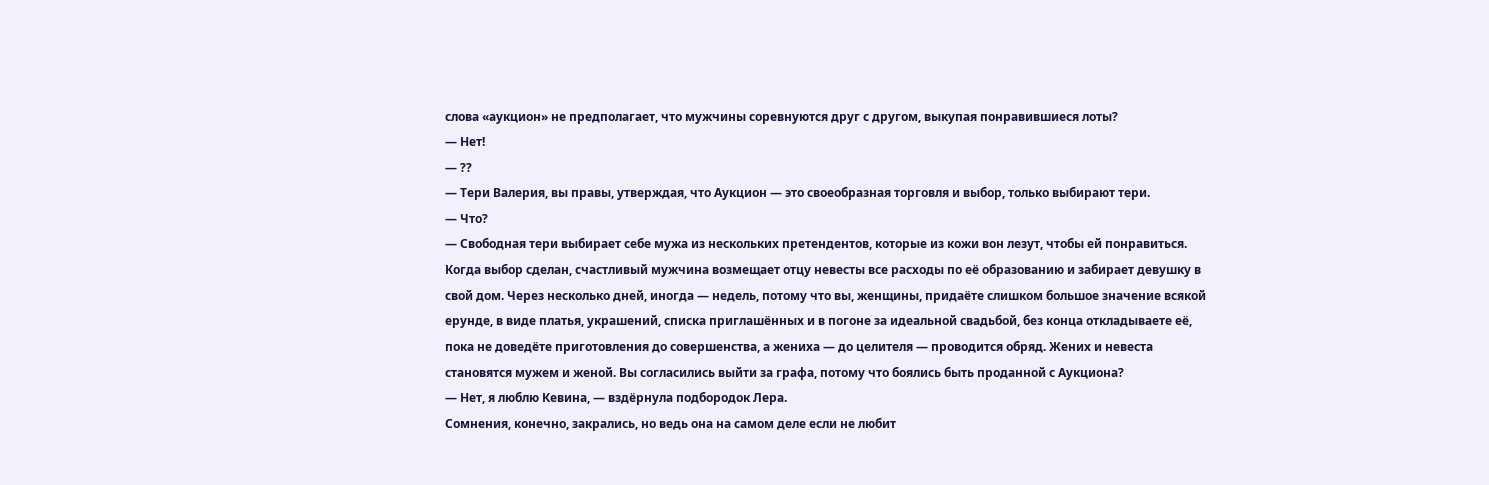слова «аукцион» не предполагает, что мужчины соревнуются друг с другом, выкупая понравившиеся лоты?
— Нет!
— ??
— Тери Валерия, вы правы, утверждая, что Аукцион — это своеобразная торговля и выбор, только выбирают тери.
— Что?
— Свободная тери выбирает себе мужа из нескольких претендентов, которые из кожи вон лезут, чтобы ей понравиться. Когда выбор сделан, счастливый мужчина возмещает отцу невесты все расходы по её образованию и забирает девушку в свой дом. Через несколько дней, иногда — недель, потому что вы, женщины, придаёте слишком большое значение всякой ерунде, в виде платья, украшений, списка приглашённых и в погоне за идеальной свадьбой, без конца откладываете её, пока не доведёте приготовления до совершенства, а жениха — до целителя — проводится обряд. Жених и невеста становятся мужем и женой. Вы согласились выйти за графа, потому что боялись быть проданной с Аукциона?
— Нет, я люблю Кевина, — вздёрнула подбородок Лера.
Сомнения, конечно, закрались, но ведь она на самом деле если не любит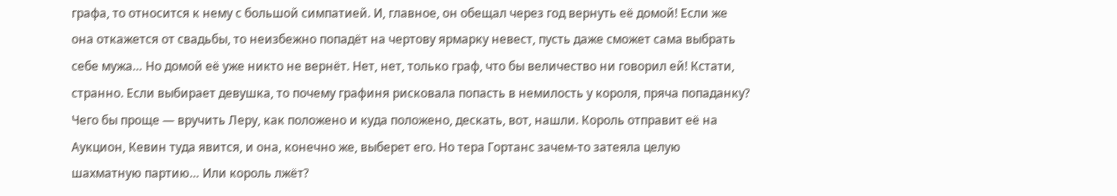графа, то относится к нему с большой симпатией. И, главное, он обещал через год вернуть её домой! Если же она откажется от свадьбы, то неизбежно попадёт на чертову ярмарку невест, пусть даже сможет сама выбрать себе мужа… Но домой её уже никто не вернёт. Нет, нет, только граф, что бы величество ни говорил ей! Кстати, странно. Если выбирает девушка, то почему графиня рисковала попасть в немилость у короля, пряча попаданку? Чего бы проще — вручить Леру, как положено и куда положено, дескать, вот, нашли. Король отправит её на Аукцион, Кевин туда явится, и она, конечно же, выберет его. Но тера Гортанс зачем-то затеяла целую шахматную партию… Или король лжёт?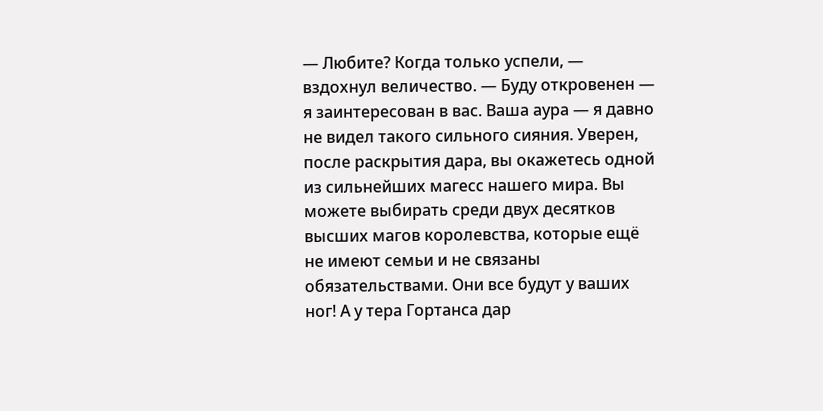— Любите? Когда только успели, — вздохнул величество. — Буду откровенен — я заинтересован в вас. Ваша аура — я давно не видел такого сильного сияния. Уверен, после раскрытия дара, вы окажетесь одной из сильнейших магесс нашего мира. Вы можете выбирать среди двух десятков высших магов королевства, которые ещё не имеют семьи и не связаны обязательствами. Они все будут у ваших ног! А у тера Гортанса дар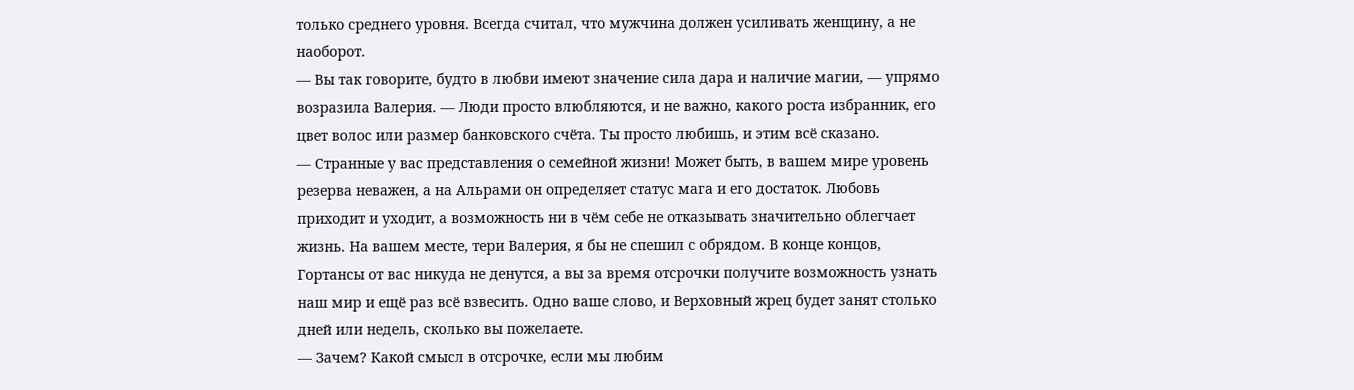только среднего уровня. Всегда считал, что мужчина должен усиливать женщину, а не наоборот.
— Вы так говорите, будто в любви имеют значение сила дара и наличие магии, — упрямо возразила Валерия. — Люди просто влюбляются, и не важно, какого роста избранник, его цвет волос или размер банковского счёта. Ты просто любишь, и этим всё сказано.
— Странные у вас представления о семейной жизни! Может быть, в вашем мире уровень резерва неважен, а на Альрами он определяет статус мага и его достаток. Любовь приходит и уходит, а возможность ни в чём себе не отказывать значительно облегчает жизнь. На вашем месте, тери Валерия, я бы не спешил с обрядом. В конце концов, Гортансы от вас никуда не денутся, а вы за время отсрочки получите возможность узнать наш мир и ещё раз всё взвесить. Одно ваше слово, и Верховный жрец будет занят столько дней или недель, сколько вы пожелаете.
— Зачем? Какой смысл в отсрочке, если мы любим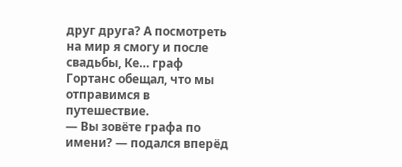друг друга? А посмотреть на мир я смогу и после свадьбы, Ке… граф Гортанс обещал, что мы отправимся в путешествие.
— Вы зовёте графа по имени? — подался вперёд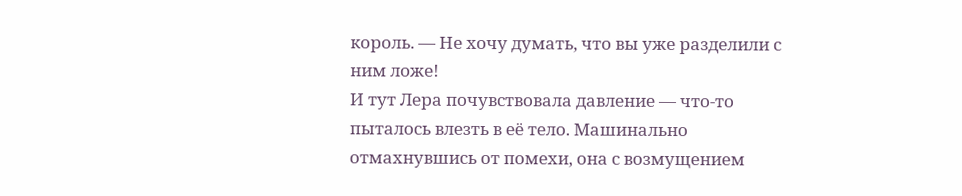король. — Не хочу думать, что вы уже разделили с ним ложе!
И тут Лера почувствовала давление — что-то пыталось влезть в её тело. Машинально отмахнувшись от помехи, она с возмущением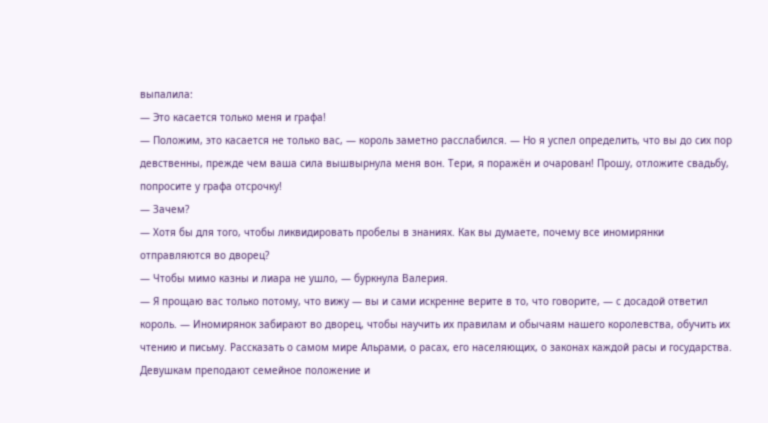выпалила:
— Это касается только меня и графа!
— Положим, это касается не только вас, — король заметно расслабился. — Но я успел определить, что вы до сих пор девственны, прежде чем ваша сила вышвырнула меня вон. Тери, я поражён и очарован! Прошу, отложите свадьбу, попросите у графа отсрочку!
— Зачем?
— Хотя бы для того, чтобы ликвидировать пробелы в знаниях. Как вы думаете, почему все иномирянки отправляются во дворец?
— Чтобы мимо казны и лиара не ушло, — буркнула Валерия.
— Я прощаю вас только потому, что вижу — вы и сами искренне верите в то, что говорите, — с досадой ответил король. — Иномирянок забирают во дворец, чтобы научить их правилам и обычаям нашего королевства, обучить их чтению и письму. Рассказать о самом мире Альрами, о расах, его населяющих, о законах каждой расы и государства. Девушкам преподают семейное положение и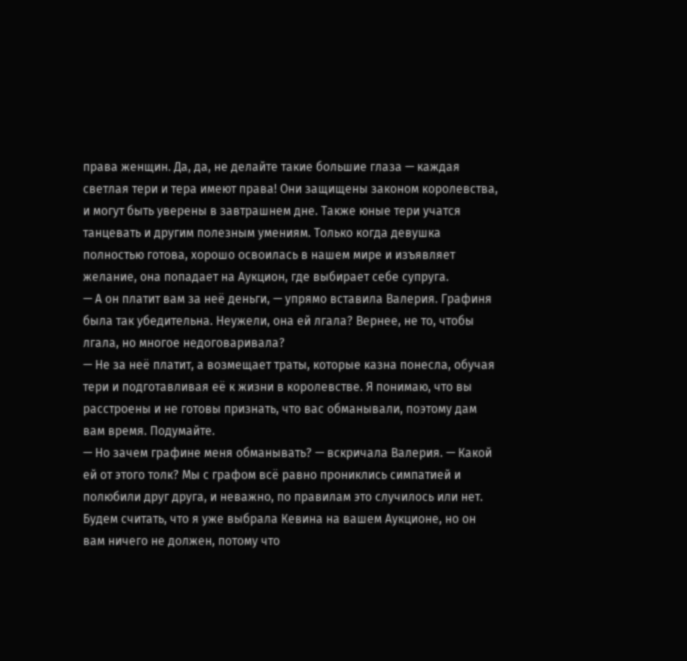права женщин. Да, да, не делайте такие большие глаза — каждая светлая тери и тера имеют права! Они защищены законом королевства, и могут быть уверены в завтрашнем дне. Также юные тери учатся танцевать и другим полезным умениям. Только когда девушка полностью готова, хорошо освоилась в нашем мире и изъявляет желание, она попадает на Аукцион, где выбирает себе супруга.
— А он платит вам за неё деньги, — упрямо вставила Валерия. Графиня была так убедительна. Неужели, она ей лгала? Вернее, не то, чтобы лгала, но многое недоговаривала?
— Не за неё платит, а возмещает траты, которые казна понесла, обучая тери и подготавливая её к жизни в королевстве. Я понимаю, что вы расстроены и не готовы признать, что вас обманывали, поэтому дам вам время. Подумайте.
— Но зачем графине меня обманывать? — вскричала Валерия. — Какой ей от этого толк? Мы с графом всё равно прониклись симпатией и полюбили друг друга, и неважно, по правилам это случилось или нет. Будем считать, что я уже выбрала Кевина на вашем Аукционе, но он вам ничего не должен, потому что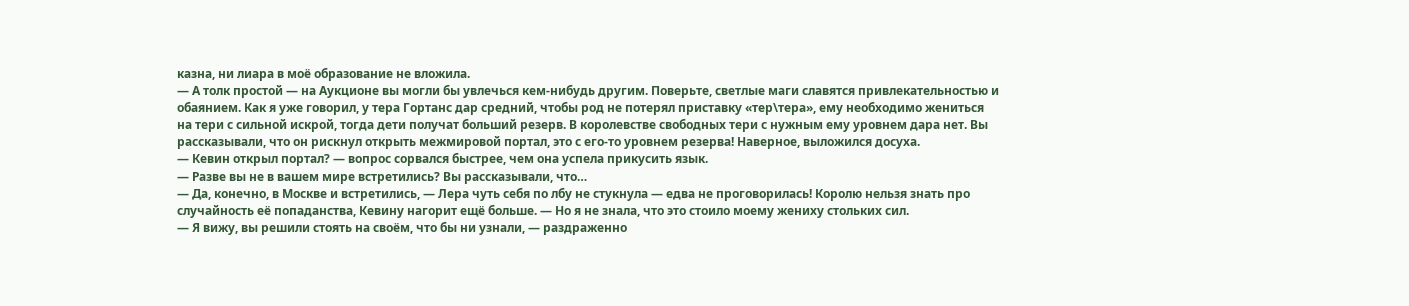казна, ни лиара в моё образование не вложила.
— А толк простой — на Аукционе вы могли бы увлечься кем-нибудь другим. Поверьте, светлые маги славятся привлекательностью и обаянием. Как я уже говорил, у тера Гортанс дар средний, чтобы род не потерял приставку «тер\тера», ему необходимо жениться на тери с сильной искрой, тогда дети получат больший резерв. В королевстве свободных тери с нужным ему уровнем дара нет. Вы рассказывали, что он рискнул открыть межмировой портал, это с его-то уровнем резерва! Наверное, выложился досуха.
— Кевин открыл портал? — вопрос сорвался быстрее, чем она успела прикусить язык.
— Разве вы не в вашем мире встретились? Вы рассказывали, что…
— Да, конечно, в Москве и встретились, — Лера чуть себя по лбу не стукнула — едва не проговорилась! Королю нельзя знать про случайность её попаданства, Кевину нагорит ещё больше. — Но я не знала, что это стоило моему жениху стольких сил.
— Я вижу, вы решили стоять на своём, что бы ни узнали, — раздраженно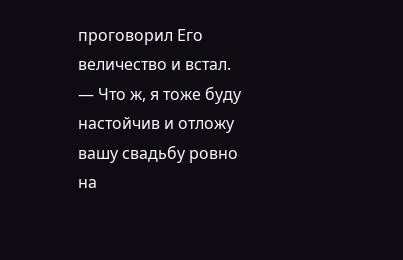проговорил Его величество и встал. — Что ж, я тоже буду настойчив и отложу вашу свадьбу ровно на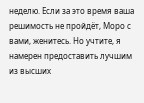неделю. Если за это время ваша решимость не пройдёт, Моро с вами, женитесь. Но учтите, я намерен предоставить лучшим из высших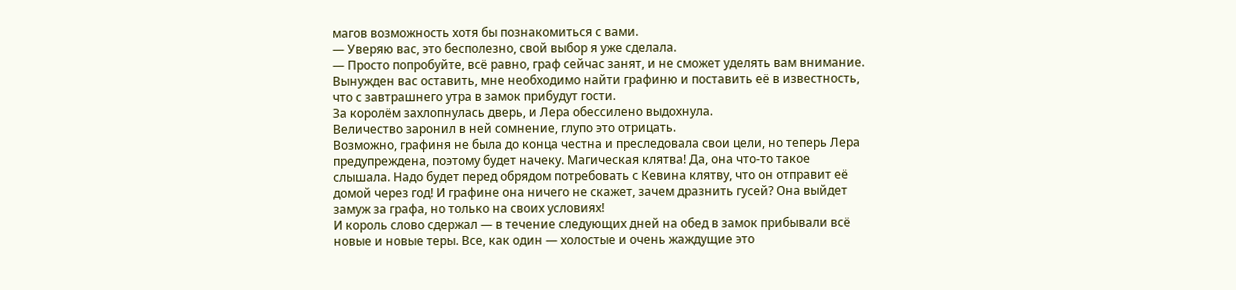магов возможность хотя бы познакомиться с вами.
— Уверяю вас, это бесполезно, свой выбор я уже сделала.
— Просто попробуйте, всё равно, граф сейчас занят, и не сможет уделять вам внимание. Вынужден вас оставить, мне необходимо найти графиню и поставить её в известность, что с завтрашнего утра в замок прибудут гости.
За королём захлопнулась дверь, и Лера обессилено выдохнула.
Величество заронил в ней сомнение, глупо это отрицать.
Возможно, графиня не была до конца честна и преследовала свои цели, но теперь Лера предупреждена, поэтому будет начеку. Магическая клятва! Да, она что-то такое слышала. Надо будет перед обрядом потребовать с Кевина клятву, что он отправит её домой через год! И графине она ничего не скажет, зачем дразнить гусей? Она выйдет замуж за графа, но только на своих условиях!
И король слово сдержал — в течение следующих дней на обед в замок прибывали всё новые и новые теры. Все, как один — холостые и очень жаждущие это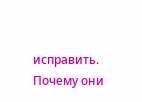исправить. Почему они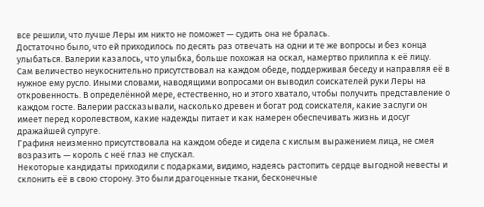все решили, что лучше Леры им никто не поможет — судить она не бралась.
Достаточно было, что ей приходилось по десять раз отвечать на одни и те же вопросы и без конца улыбаться. Валерии казалось, что улыбка, больше похожая на оскал, намертво прилипла к её лицу.
Сам величество неукоснительно присутствовал на каждом обеде, поддерживая беседу и направляя её в нужное ему русло. Иными словами, наводящими вопросами он выводил соискателей руки Леры на откровенность. В определённой мере, естественно, но и этого хватало, чтобы получить представление о каждом госте. Валерии рассказывали, насколько древен и богат род соискателя, какие заслуги он имеет перед королевством, какие надежды питает и как намерен обеспечивать жизнь и досуг дражайшей супруге.
Графиня неизменно присутствовала на каждом обеде и сидела с кислым выражением лица, не смея возразить — король с неё глаз не спускал.
Некоторые кандидаты приходили с подарками, видимо, надеясь растопить сердце выгодной невесты и склонить её в свою сторону. Это были драгоценные ткани, бесконечные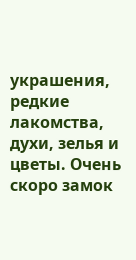украшения, редкие лакомства, духи, зелья и цветы. Очень скоро замок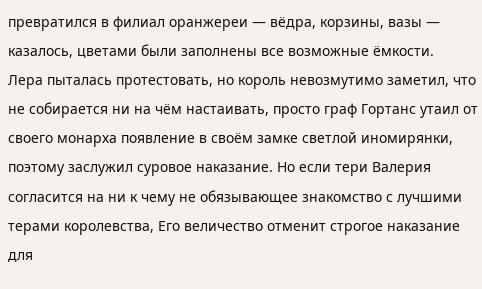превратился в филиал оранжереи — вёдра, корзины, вазы — казалось, цветами были заполнены все возможные ёмкости.
Лера пыталась протестовать, но король невозмутимо заметил, что не собирается ни на чём настаивать, просто граф Гортанс утаил от своего монарха появление в своём замке светлой иномирянки, поэтому заслужил суровое наказание. Но если тери Валерия согласится на ни к чему не обязывающее знакомство с лучшими терами королевства, Его величество отменит строгое наказание для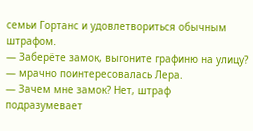семьи Гортанс и удовлетвориться обычным штрафом.
— Заберёте замок, выгоните графиню на улицу? — мрачно поинтересовалась Лера.
— Зачем мне замок? Нет, штраф подразумевает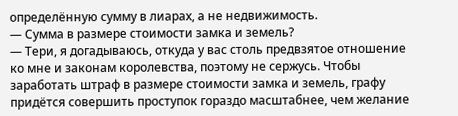определённую сумму в лиарах, а не недвижимость.
— Сумма в размере стоимости замка и земель?
— Тери, я догадываюсь, откуда у вас столь предвзятое отношение ко мне и законам королевства, поэтому не сержусь. Чтобы заработать штраф в размере стоимости замка и земель, графу придётся совершить проступок гораздо масштабнее, чем желание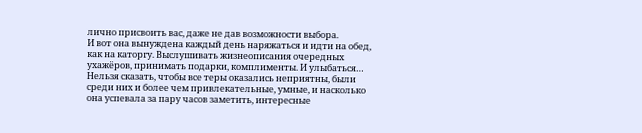лично присвоить вас, даже не дав возможности выбора.
И вот она вынуждена каждый день наряжаться и идти на обед, как на каторгу. Выслушивать жизнеописания очередных ухажёров, принимать подарки, комплименты. И улыбаться…
Нельзя сказать, чтобы все теры оказались неприятны, были среди них и более чем привлекательные, умные, и насколько она успевала за пару часов заметить, интересные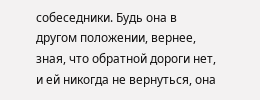собеседники. Будь она в другом положении, вернее, зная, что обратной дороги нет, и ей никогда не вернуться, она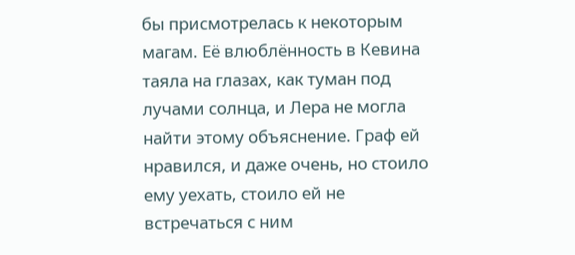бы присмотрелась к некоторым магам. Её влюблённость в Кевина таяла на глазах, как туман под лучами солнца, и Лера не могла найти этому объяснение. Граф ей нравился, и даже очень, но стоило ему уехать, стоило ей не встречаться с ним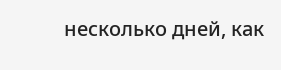несколько дней, как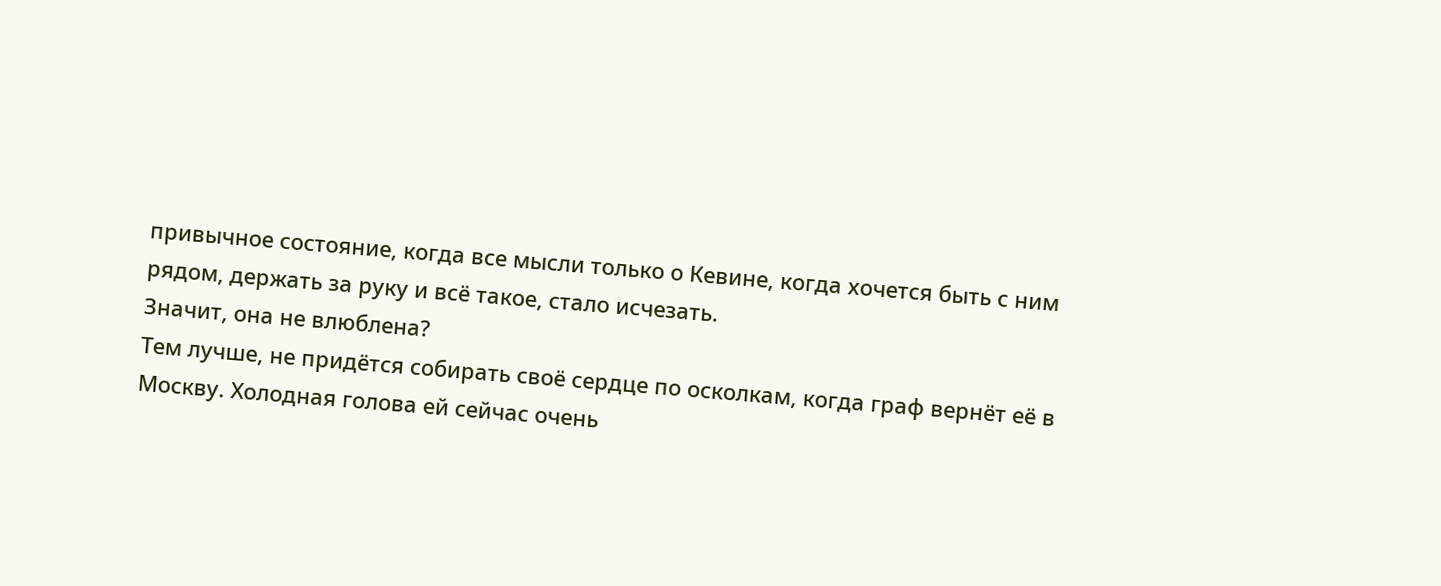привычное состояние, когда все мысли только о Кевине, когда хочется быть с ним рядом, держать за руку и всё такое, стало исчезать.
Значит, она не влюблена?
Тем лучше, не придётся собирать своё сердце по осколкам, когда граф вернёт её в Москву. Холодная голова ей сейчас очень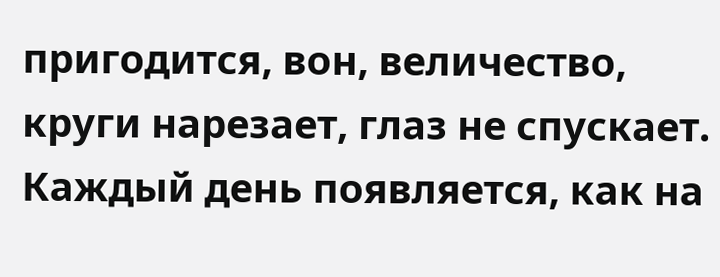пригодится, вон, величество, круги нарезает, глаз не спускает. Каждый день появляется, как на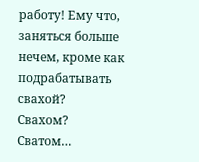работу! Ему что, заняться больше нечем, кроме как подрабатывать свахой?
Свахом?
Сватом…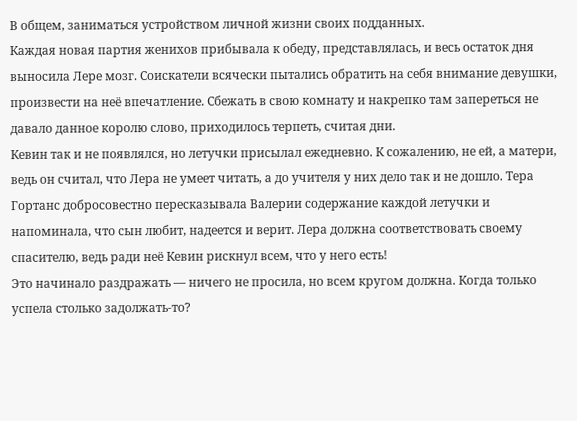В общем, заниматься устройством личной жизни своих подданных.
Каждая новая партия женихов прибывала к обеду, представлялась, и весь остаток дня выносила Лере мозг. Соискатели всячески пытались обратить на себя внимание девушки, произвести на неё впечатление. Сбежать в свою комнату и накрепко там запереться не давало данное королю слово, приходилось терпеть, считая дни.
Кевин так и не появлялся, но летучки присылал ежедневно. К сожалению, не ей, а матери, ведь он считал, что Лера не умеет читать, а до учителя у них дело так и не дошло. Тера Гортанс добросовестно пересказывала Валерии содержание каждой летучки и напоминала, что сын любит, надеется и верит. Лера должна соответствовать своему спасителю, ведь ради неё Кевин рискнул всем, что у него есть!
Это начинало раздражать — ничего не просила, но всем кругом должна. Когда только успела столько задолжать-то?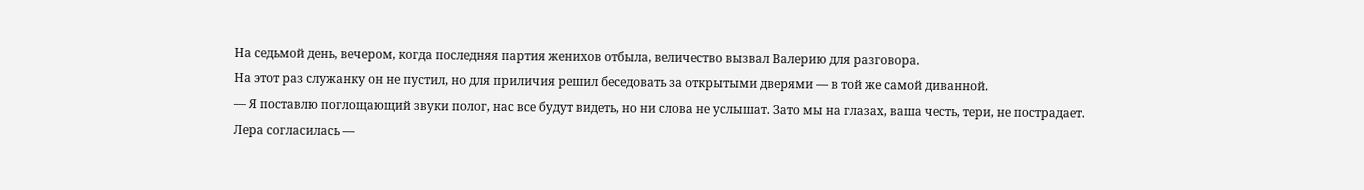На седьмой день, вечером, когда последняя партия женихов отбыла, величество вызвал Валерию для разговора.
На этот раз служанку он не пустил, но для приличия решил беседовать за открытыми дверями — в той же самой диванной.
— Я поставлю поглощающий звуки полог, нас все будут видеть, но ни слова не услышат. Зато мы на глазах, ваша честь, тери, не пострадает.
Лера согласилась —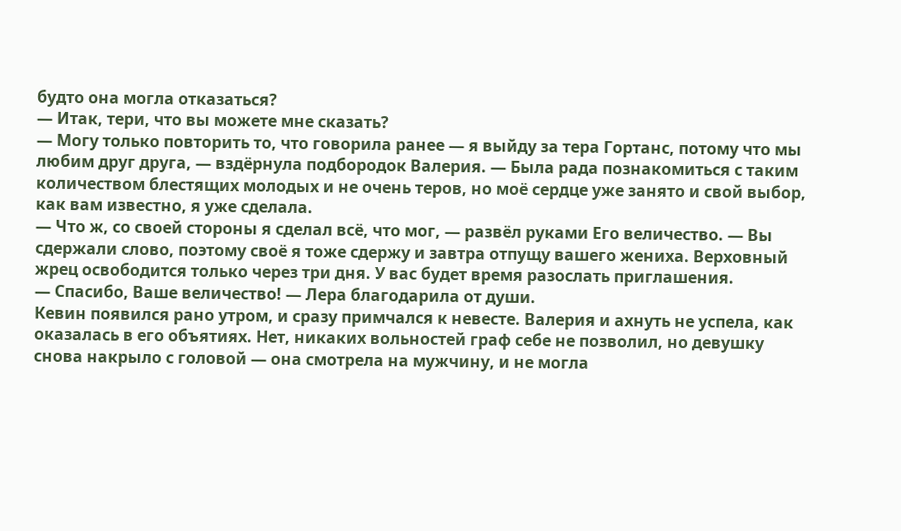будто она могла отказаться?
— Итак, тери, что вы можете мне сказать?
— Могу только повторить то, что говорила ранее — я выйду за тера Гортанс, потому что мы любим друг друга, — вздёрнула подбородок Валерия. — Была рада познакомиться с таким количеством блестящих молодых и не очень теров, но моё сердце уже занято и свой выбор, как вам известно, я уже сделала.
— Что ж, со своей стороны я сделал всё, что мог, — развёл руками Его величество. — Вы сдержали слово, поэтому своё я тоже сдержу и завтра отпущу вашего жениха. Верховный жрец освободится только через три дня. У вас будет время разослать приглашения.
— Спасибо, Ваше величество! — Лера благодарила от души.
Кевин появился рано утром, и сразу примчался к невесте. Валерия и ахнуть не успела, как оказалась в его объятиях. Нет, никаких вольностей граф себе не позволил, но девушку снова накрыло с головой — она смотрела на мужчину, и не могла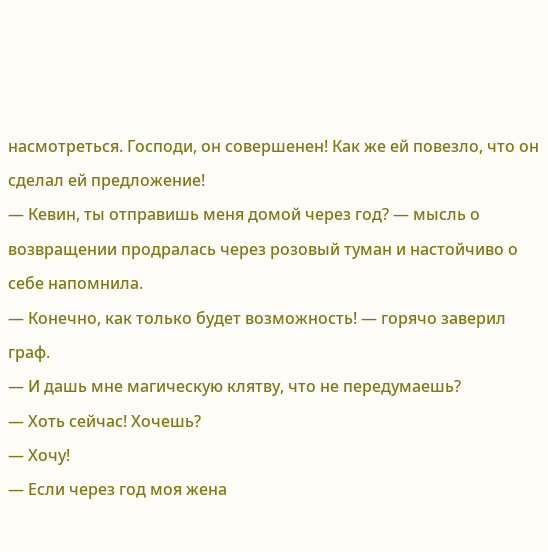насмотреться. Господи, он совершенен! Как же ей повезло, что он сделал ей предложение!
— Кевин, ты отправишь меня домой через год? — мысль о возвращении продралась через розовый туман и настойчиво о себе напомнила.
— Конечно, как только будет возможность! — горячо заверил граф.
— И дашь мне магическую клятву, что не передумаешь?
— Хоть сейчас! Хочешь?
— Хочу!
— Если через год моя жена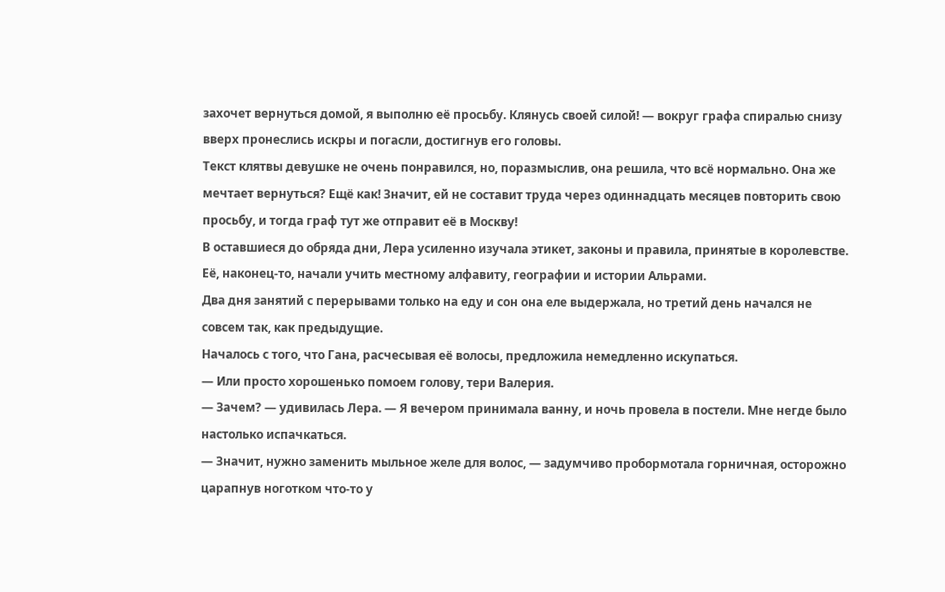захочет вернуться домой, я выполню её просьбу. Клянусь своей силой! — вокруг графа спиралью снизу вверх пронеслись искры и погасли, достигнув его головы.
Текст клятвы девушке не очень понравился, но, поразмыслив, она решила, что всё нормально. Она же мечтает вернуться? Ещё как! Значит, ей не составит труда через одиннадцать месяцев повторить свою просьбу, и тогда граф тут же отправит её в Москву!
В оставшиеся до обряда дни, Лера усиленно изучала этикет, законы и правила, принятые в королевстве. Её, наконец-то, начали учить местному алфавиту, географии и истории Альрами.
Два дня занятий с перерывами только на еду и сон она еле выдержала, но третий день начался не совсем так, как предыдущие.
Началось с того, что Гана, расчесывая её волосы, предложила немедленно искупаться.
— Или просто хорошенько помоем голову, тери Валерия.
— Зачем? — удивилась Лера. — Я вечером принимала ванну, и ночь провела в постели. Мне негде было настолько испачкаться.
— Значит, нужно заменить мыльное желе для волос, — задумчиво пробормотала горничная, осторожно царапнув ноготком что-то у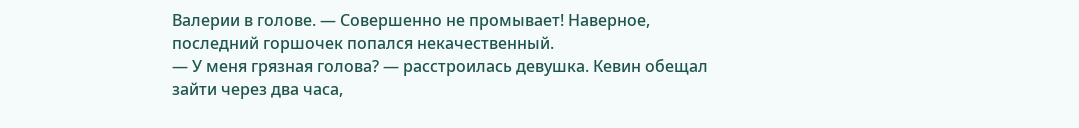Валерии в голове. — Совершенно не промывает! Наверное, последний горшочек попался некачественный.
— У меня грязная голова? — расстроилась девушка. Кевин обещал зайти через два часа,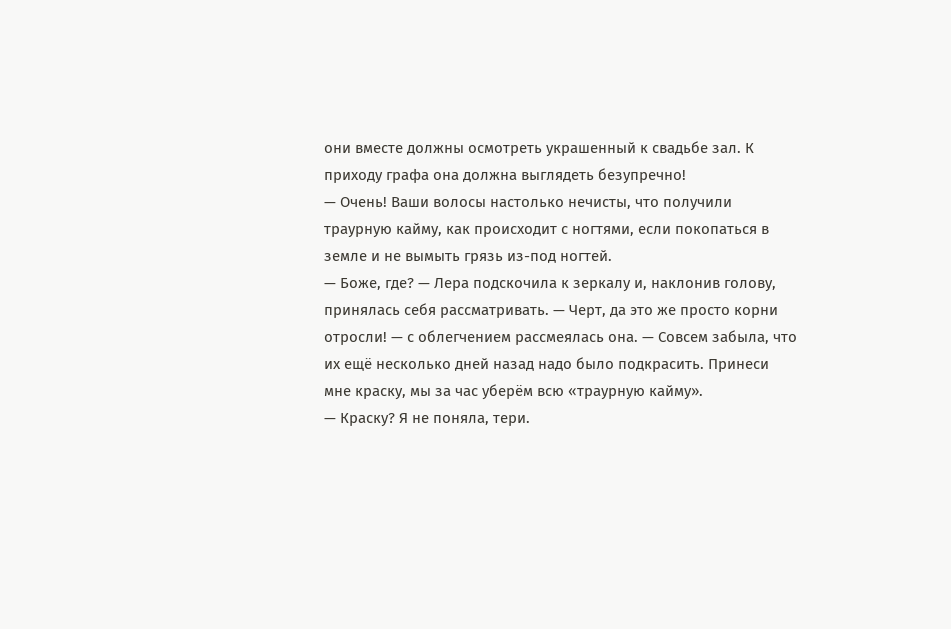они вместе должны осмотреть украшенный к свадьбе зал. К приходу графа она должна выглядеть безупречно!
— Очень! Ваши волосы настолько нечисты, что получили траурную кайму, как происходит с ногтями, если покопаться в земле и не вымыть грязь из-под ногтей.
— Боже, где? — Лера подскочила к зеркалу и, наклонив голову, принялась себя рассматривать. — Черт, да это же просто корни отросли! — с облегчением рассмеялась она. — Совсем забыла, что их ещё несколько дней назад надо было подкрасить. Принеси мне краску, мы за час уберём всю «траурную кайму».
— Краску? Я не поняла, тери.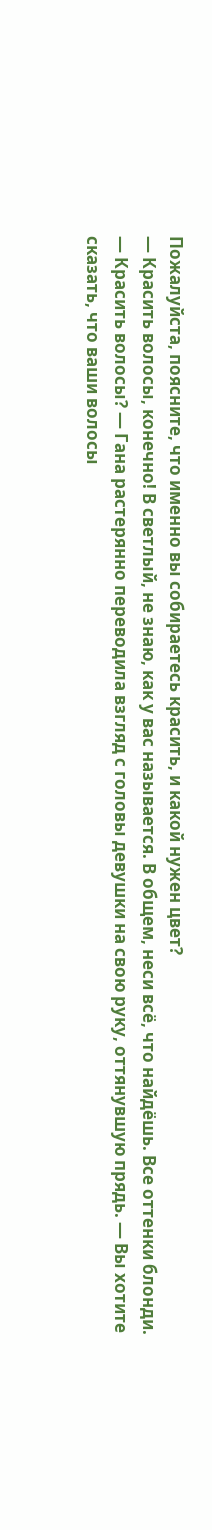Пожалуйста, поясните, что именно вы собираетесь красить, и какой нужен цвет?
— Красить волосы, конечно! В светлый, не знаю, как у вас называется. В общем, неси всё, что найдёшь. Все оттенки блонди.
— Красить волосы? — Гана растерянно переводила взгляд с головы девушки на свою руку, оттянувшую прядь. — Вы хотите сказать, что ваши волосы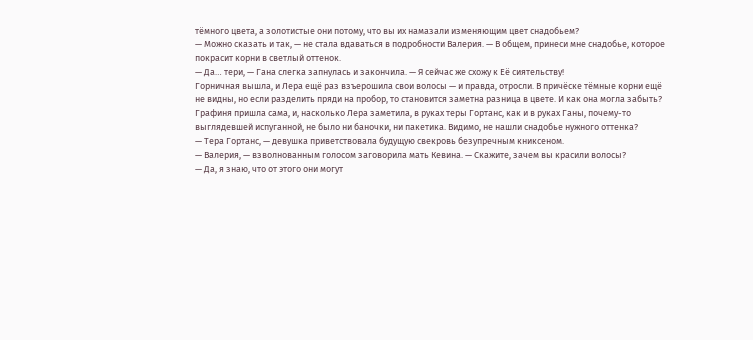тёмного цвета, а золотистые они потому, что вы их намазали изменяющим цвет снадобьем?
— Можно сказать и так, — не стала вдаваться в подробности Валерия. — В общем, принеси мне снадобье, которое покрасит корни в светлый оттенок.
— Да… тери, — Гана слегка запнулась и закончила. — Я сейчас же схожу к Её сиятельству!
Горничная вышла, и Лера ещё раз взъерошила свои волосы — и правда, отросли. В причёске тёмные корни ещё не видны, но если разделить пряди на пробор, то становится заметна разница в цвете. И как она могла забыть?
Графиня пришла сама, и, насколько Лера заметила, в руках теры Гортанс, как и в руках Ганы, почему-то выглядевшей испуганной, не было ни баночки, ни пакетика. Видимо, не нашли снадобье нужного оттенка?
— Тера Гортанс, — девушка приветствовала будущую свекровь безупречным книксеном.
— Валерия, — взволнованным голосом заговорила мать Кевина. — Скажите, зачем вы красили волосы?
— Да, я знаю, что от этого они могут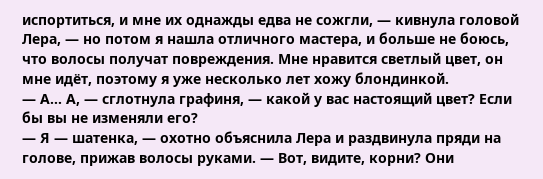испортиться, и мне их однажды едва не сожгли, — кивнула головой Лера, — но потом я нашла отличного мастера, и больше не боюсь, что волосы получат повреждения. Мне нравится светлый цвет, он мне идёт, поэтому я уже несколько лет хожу блондинкой.
— А… А, — сглотнула графиня, — какой у вас настоящий цвет? Если бы вы не изменяли его?
— Я — шатенка, — охотно объяснила Лера и раздвинула пряди на голове, прижав волосы руками. — Вот, видите, корни? Они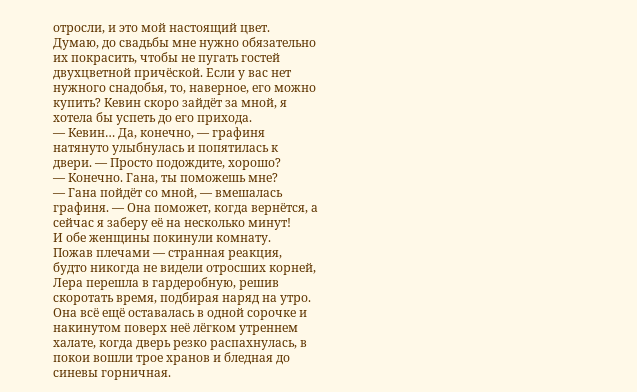отросли, и это мой настоящий цвет. Думаю, до свадьбы мне нужно обязательно их покрасить, чтобы не пугать гостей двухцветной причёской. Если у вас нет нужного снадобья, то, наверное, его можно купить? Кевин скоро зайдёт за мной, я хотела бы успеть до его прихода.
— Кевин… Да, конечно, — графиня натянуто улыбнулась и попятилась к двери. — Просто подождите, хорошо?
— Конечно. Гана, ты поможешь мне?
— Гана пойдёт со мной, — вмешалась графиня. — Она поможет, когда вернётся, а сейчас я заберу её на несколько минут!
И обе женщины покинули комнату.
Пожав плечами — странная реакция, будто никогда не видели отросших корней, Лера перешла в гардеробную, решив скоротать время, подбирая наряд на утро.
Она всё ещё оставалась в одной сорочке и накинутом поверх неё лёгком утреннем халате, когда дверь резко распахнулась, в покои вошли трое хранов и бледная до синевы горничная.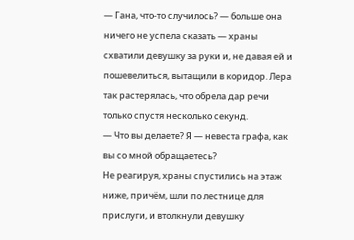— Гана, что-то случилось? — больше она ничего не успела сказать — храны схватили девушку за руки и, не давая ей и пошевелиться, вытащили в коридор. Лера так растерялась, что обрела дар речи только спустя несколько секунд.
— Что вы делаете? Я — невеста графа, как вы со мной обращаетесь?
Не реагируя, храны спустились на этаж ниже, причём, шли по лестнице для прислуги, и втолкнули девушку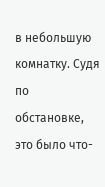в небольшую комнатку. Судя по обстановке, это было что-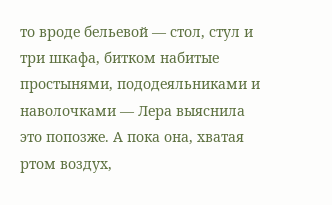то вроде бельевой — стол, стул и три шкафа, битком набитые простынями, пододеяльниками и наволочками — Лера выяснила это попозже. А пока она, хватая ртом воздух,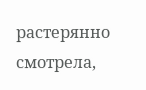растерянно смотрела,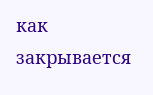как закрывается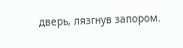дверь, лязгнув запором.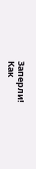Заперли!
Как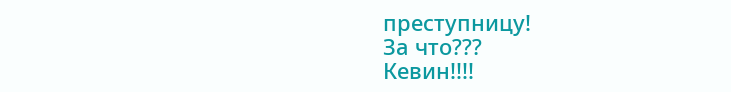преступницу!
За что???
Кевин!!!!